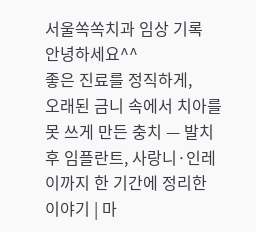서울쏙쏙치과 임상 기록
안녕하세요^^
좋은 진료를 정직하게,
오래된 금니 속에서 치아를 못 쓰게 만든 충치 — 발치 후 임플란트, 사랑니·인레이까지 한 기간에 정리한 이야기 | 마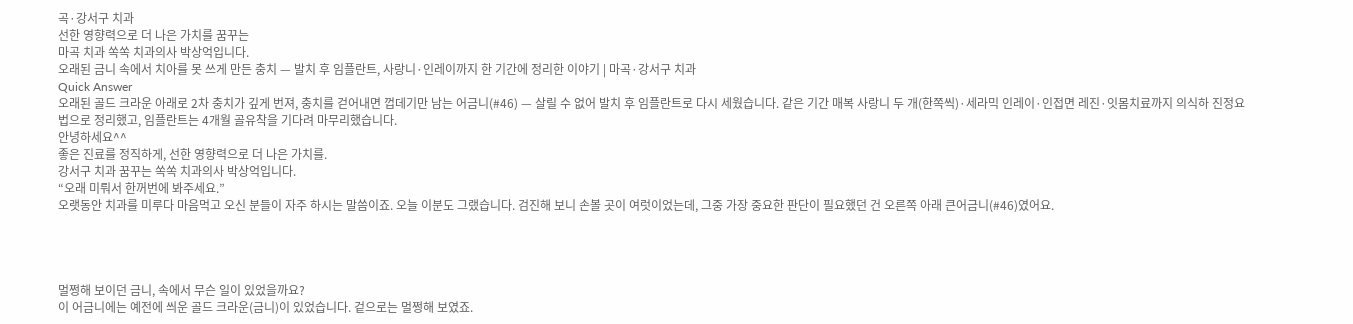곡·강서구 치과
선한 영향력으로 더 나은 가치를 꿈꾸는
마곡 치과 쏙쏙 치과의사 박상억입니다.
오래된 금니 속에서 치아를 못 쓰게 만든 충치 — 발치 후 임플란트, 사랑니·인레이까지 한 기간에 정리한 이야기 | 마곡·강서구 치과
Quick Answer
오래된 골드 크라운 아래로 2차 충치가 깊게 번져, 충치를 걷어내면 껍데기만 남는 어금니(#46) — 살릴 수 없어 발치 후 임플란트로 다시 세웠습니다. 같은 기간 매복 사랑니 두 개(한쪽씩)·세라믹 인레이·인접면 레진·잇몸치료까지 의식하 진정요법으로 정리했고, 임플란트는 4개월 골유착을 기다려 마무리했습니다.
안녕하세요^^
좋은 진료를 정직하게, 선한 영향력으로 더 나은 가치를.
강서구 치과 꿈꾸는 쏙쏙 치과의사 박상억입니다.
“오래 미뤄서 한꺼번에 봐주세요.”
오랫동안 치과를 미루다 마음먹고 오신 분들이 자주 하시는 말씀이죠. 오늘 이분도 그랬습니다. 검진해 보니 손볼 곳이 여럿이었는데, 그중 가장 중요한 판단이 필요했던 건 오른쪽 아래 큰어금니(#46)였어요.




멀쩡해 보이던 금니, 속에서 무슨 일이 있었을까요?
이 어금니에는 예전에 씌운 골드 크라운(금니)이 있었습니다. 겉으로는 멀쩡해 보였죠.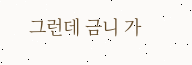그런데 금니 가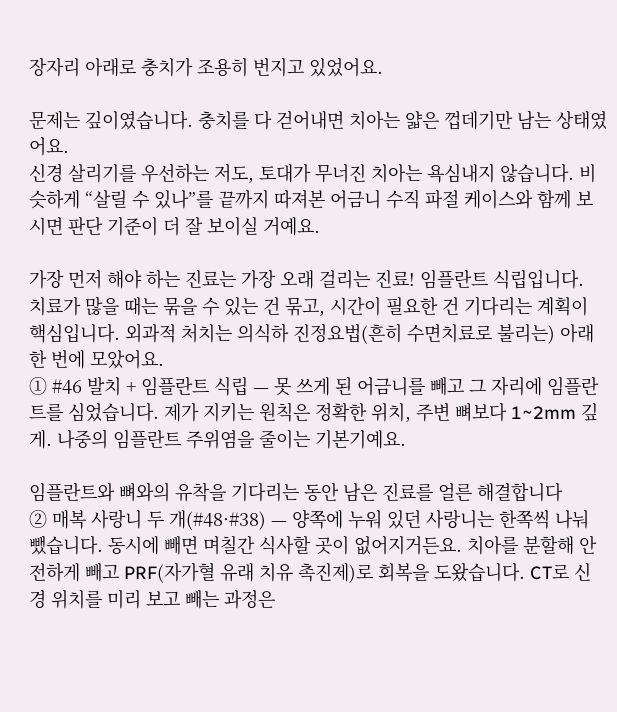장자리 아래로 충치가 조용히 번지고 있었어요.

문제는 깊이였습니다. 충치를 다 걷어내면 치아는 얇은 껍데기만 남는 상태였어요.
신경 살리기를 우선하는 저도, 토대가 무너진 치아는 욕심내지 않습니다. 비슷하게 “살릴 수 있나”를 끝까지 따져본 어금니 수직 파절 케이스와 함께 보시면 판단 기준이 더 잘 보이실 거예요.

가장 먼저 해야 하는 진료는 가장 오래 걸리는 진료! 임플란트 식립입니다.
치료가 많을 때는 묶을 수 있는 건 묶고, 시간이 필요한 건 기다리는 계획이 핵심입니다. 외과적 처치는 의식하 진정요법(흔히 수면치료로 불리는) 아래 한 번에 모았어요.
① #46 발치 + 임플란트 식립 — 못 쓰게 된 어금니를 빼고 그 자리에 임플란트를 심었습니다. 제가 지키는 원칙은 정확한 위치, 주변 뼈보다 1~2mm 깊게. 나중의 임플란트 주위염을 줄이는 기본기예요.

임플란트와 뼈와의 유착을 기다리는 동안 남은 진료를 얼른 해결합니다
② 매복 사랑니 두 개(#48·#38) — 양쪽에 누워 있던 사랑니는 한쪽씩 나눠 뺐습니다. 동시에 빼면 며칠간 식사할 곳이 없어지거든요. 치아를 분할해 안전하게 빼고 PRF(자가혈 유래 치유 촉진제)로 회복을 도왔습니다. CT로 신경 위치를 미리 보고 빼는 과정은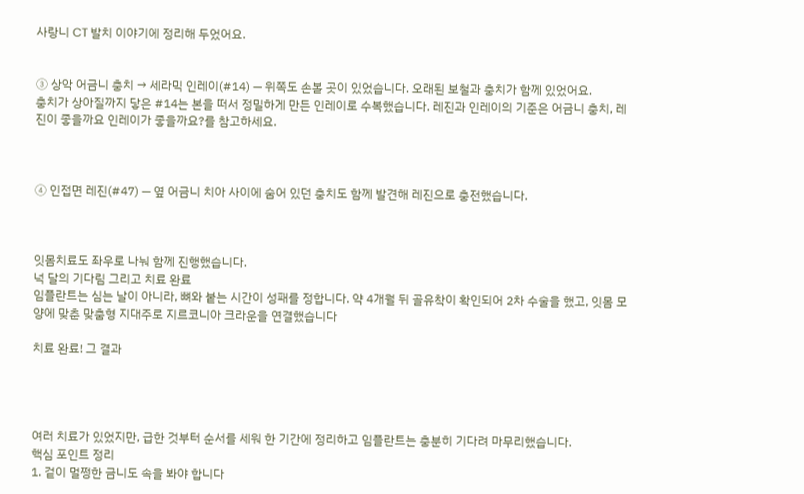사랑니 CT 발치 이야기에 정리해 두었어요.


③ 상악 어금니 충치 → 세라믹 인레이(#14) — 위쪽도 손볼 곳이 있었습니다. 오래된 보철과 충치가 함께 있었어요.
충치가 상아질까지 닿은 #14는 본을 떠서 정밀하게 만든 인레이로 수복했습니다. 레진과 인레이의 기준은 어금니 충치, 레진이 좋을까요 인레이가 좋을까요?를 참고하세요.



④ 인접면 레진(#47) — 옆 어금니 치아 사이에 숨어 있던 충치도 함께 발견해 레진으로 충전했습니다.



잇몸치료도 좌우로 나눠 함께 진행했습니다.
넉 달의 기다림 그리고 치료 완료
임플란트는 심는 날이 아니라, 뼈와 붙는 시간이 성패를 정합니다. 약 4개월 뒤 골유착이 확인되어 2차 수술을 했고, 잇몸 모양에 맞춘 맞춤형 지대주로 지르코니아 크라운을 연결했습니다

치료 완료! 그 결과




여러 치료가 있었지만, 급한 것부터 순서를 세워 한 기간에 정리하고 임플란트는 충분히 기다려 마무리했습니다.
핵심 포인트 정리
1. 겉이 멀쩡한 금니도 속을 봐야 합니다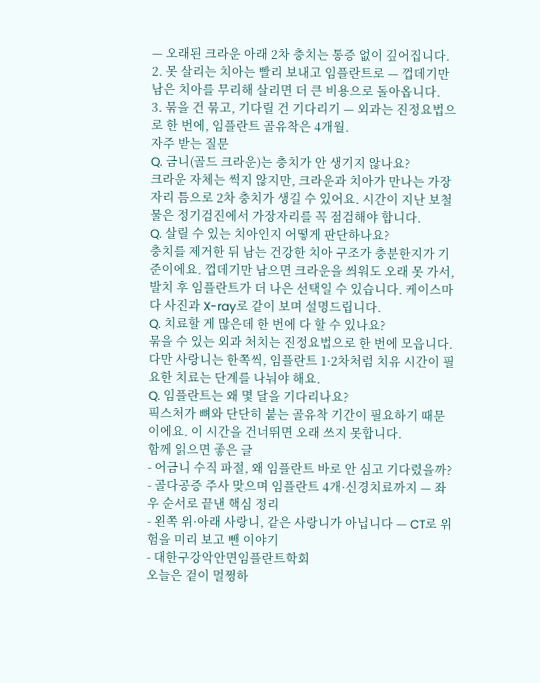— 오래된 크라운 아래 2차 충치는 통증 없이 깊어집니다.
2. 못 살리는 치아는 빨리 보내고 임플란트로 — 껍데기만 남은 치아를 무리해 살리면 더 큰 비용으로 돌아옵니다.
3. 묶을 건 묶고, 기다릴 건 기다리기 — 외과는 진정요법으로 한 번에, 임플란트 골유착은 4개월.
자주 받는 질문
Q. 금니(골드 크라운)는 충치가 안 생기지 않나요?
크라운 자체는 썩지 않지만, 크라운과 치아가 만나는 가장자리 틈으로 2차 충치가 생길 수 있어요. 시간이 지난 보철물은 정기검진에서 가장자리를 꼭 점검해야 합니다.
Q. 살릴 수 있는 치아인지 어떻게 판단하나요?
충치를 제거한 뒤 남는 건강한 치아 구조가 충분한지가 기준이에요. 껍데기만 남으면 크라운을 씌워도 오래 못 가서, 발치 후 임플란트가 더 나은 선택일 수 있습니다. 케이스마다 사진과 X-ray로 같이 보며 설명드립니다.
Q. 치료할 게 많은데 한 번에 다 할 수 있나요?
묶을 수 있는 외과 처치는 진정요법으로 한 번에 모읍니다. 다만 사랑니는 한쪽씩, 임플란트 1·2차처럼 치유 시간이 필요한 치료는 단계를 나눠야 해요.
Q. 임플란트는 왜 몇 달을 기다리나요?
픽스처가 뼈와 단단히 붙는 골유착 기간이 필요하기 때문이에요. 이 시간을 건너뛰면 오래 쓰지 못합니다.
함께 읽으면 좋은 글
- 어금니 수직 파절, 왜 임플란트 바로 안 심고 기다렸을까?
- 골다공증 주사 맞으며 임플란트 4개·신경치료까지 — 좌우 순서로 끝낸 핵심 정리
- 왼쪽 위·아래 사랑니, 같은 사랑니가 아닙니다 — CT로 위험을 미리 보고 뺀 이야기
- 대한구강악안면임플란트학회
오늘은 겉이 멀쩡하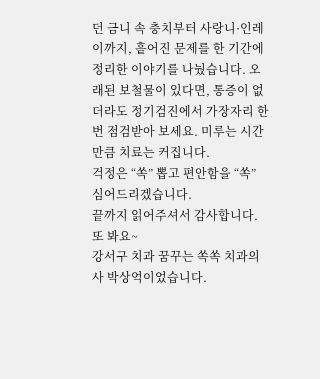던 금니 속 충치부터 사랑니·인레이까지, 흩어진 문제를 한 기간에 정리한 이야기를 나눴습니다. 오래된 보철물이 있다면, 통증이 없더라도 정기검진에서 가장자리 한 번 점검받아 보세요. 미루는 시간만큼 치료는 커집니다.
걱정은 “쏙” 뽑고 편안함을 “쏙” 심어드리겠습니다.
끝까지 읽어주셔서 감사합니다. 또 봐요~
강서구 치과 꿈꾸는 쏙쏙 치과의사 박상억이었습니다.